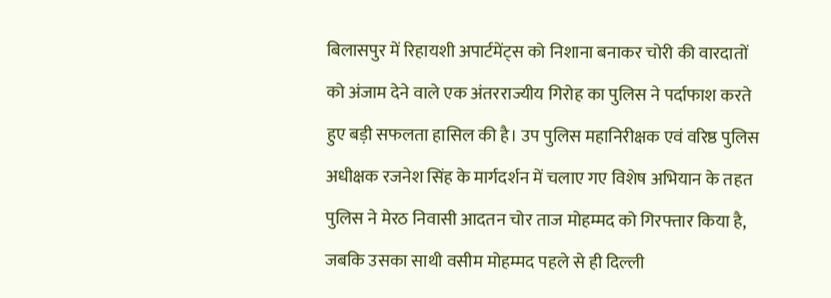बिलासपुर में रिहायशी अपार्टमेंट्स को निशाना बनाकर चोरी की वारदातों को अंजाम देने वाले एक अंतरराज्यीय गिरोह का पुलिस ने पर्दाफाश करते हुए बड़ी सफलता हासिल की है। उप पुलिस महानिरीक्षक एवं वरिष्ठ पुलिस अधीक्षक रजनेश सिंह के मार्गदर्शन में चलाए गए विशेष अभियान के तहत पुलिस ने मेरठ निवासी आदतन चोर ताज मोहम्मद को गिरफ्तार किया है, जबकि उसका साथी वसीम मोहम्मद पहले से ही दिल्ली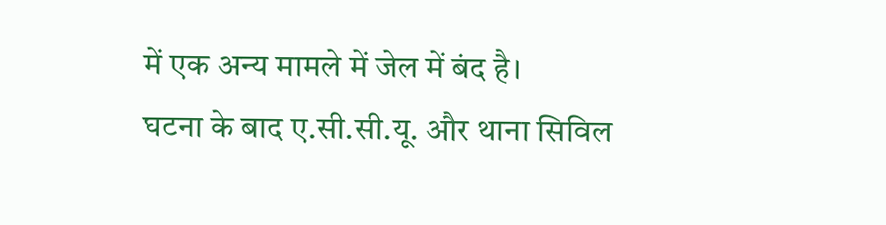में एक अन्य मामले में जेल में बंद है।
घटना के बाद ए.सी.सी.यू. और थाना सिविल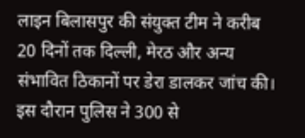लाइन बिलासपुर की संयुक्त टीम ने करीब 20 दिनों तक दिल्ली, मेरठ और अन्य संभावित ठिकानों पर डेरा डालकर जांच की। इस दौरान पुलिस ने 300 से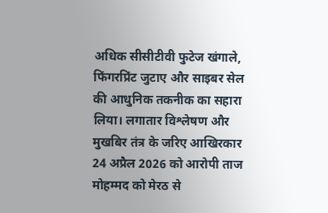अधिक सीसीटीवी फुटेज खंगाले, फिंगरप्रिंट जुटाए और साइबर सेल की आधुनिक तकनीक का सहारा लिया। लगातार विश्लेषण और मुखबिर तंत्र के जरिए आखिरकार 24 अप्रैल 2026 को आरोपी ताज मोहम्मद को मेरठ से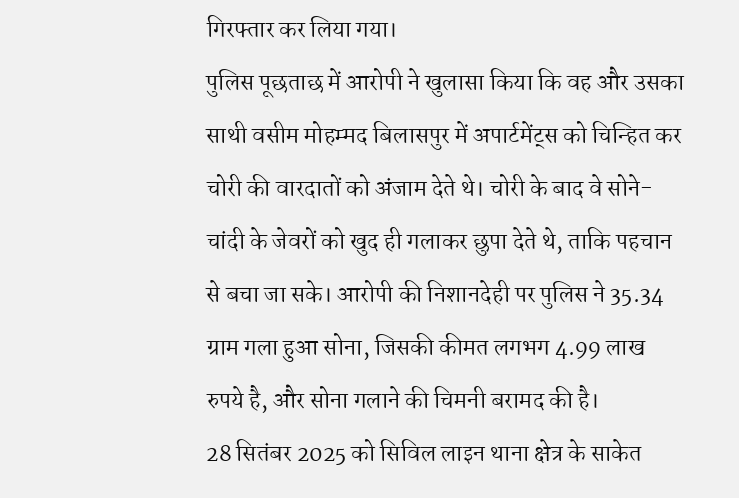गिरफ्तार कर लिया गया।
पुलिस पूछताछ में आरोपी ने खुलासा किया कि वह और उसका साथी वसीम मोहम्मद बिलासपुर में अपार्टमेंट्स को चिन्हित कर चोरी की वारदातों को अंजाम देते थे। चोरी के बाद वे सोने-चांदी के जेवरों को खुद ही गलाकर छुपा देते थे, ताकि पहचान से बचा जा सके। आरोपी की निशानदेही पर पुलिस ने 35.34 ग्राम गला हुआ सोना, जिसकी कीमत लगभग 4.99 लाख रुपये है, और सोना गलाने की चिमनी बरामद की है।
28 सितंबर 2025 को सिविल लाइन थाना क्षेत्र के साकेत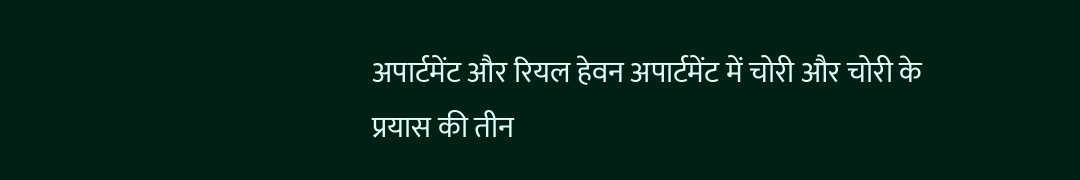अपार्टमेंट और रियल हेवन अपार्टमेंट में चोरी और चोरी के प्रयास की तीन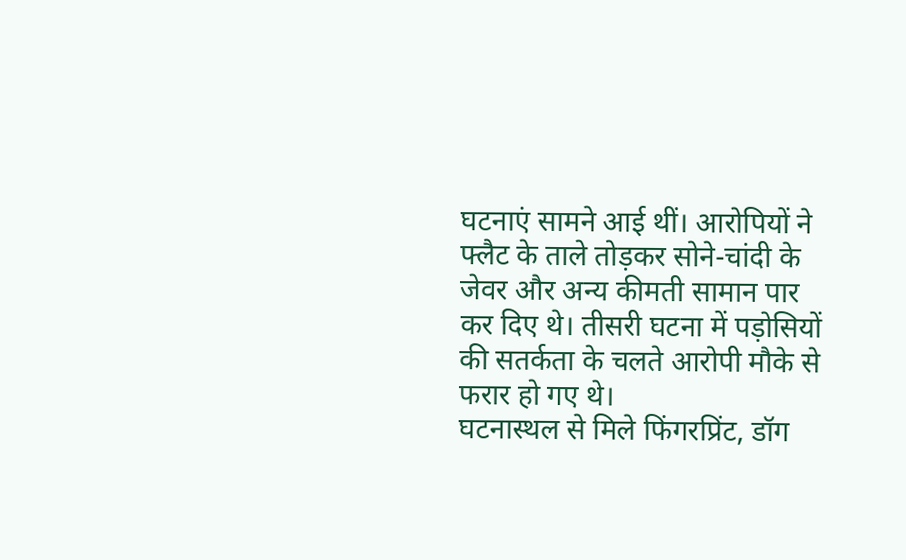घटनाएं सामने आई थीं। आरोपियों ने फ्लैट के ताले तोड़कर सोने-चांदी के जेवर और अन्य कीमती सामान पार कर दिए थे। तीसरी घटना में पड़ोसियों की सतर्कता के चलते आरोपी मौके से फरार हो गए थे।
घटनास्थल से मिले फिंगरप्रिंट, डॉग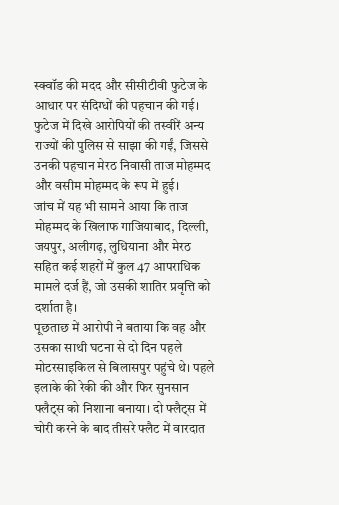स्क्वॉड की मदद और सीसीटीवी फुटेज के आधार पर संदिग्धों की पहचान की गई। फुटेज में दिखे आरोपियों की तस्वीरें अन्य राज्यों की पुलिस से साझा की गईं, जिससे उनकी पहचान मेरठ निवासी ताज मोहम्मद और वसीम मोहम्मद के रूप में हुई।
जांच में यह भी सामने आया कि ताज मोहम्मद के खिलाफ गाजियाबाद, दिल्ली, जयपुर, अलीगढ़, लुधियाना और मेरठ सहित कई शहरों में कुल 47 आपराधिक मामले दर्ज हैं, जो उसकी शातिर प्रवृत्ति को दर्शाता है।
पूछताछ में आरोपी ने बताया कि वह और उसका साथी घटना से दो दिन पहले मोटरसाइकिल से बिलासपुर पहुंचे थे। पहले इलाके की रेकी की और फिर सुनसान फ्लैट्स को निशाना बनाया। दो फ्लैट्स में चोरी करने के बाद तीसरे फ्लैट में वारदात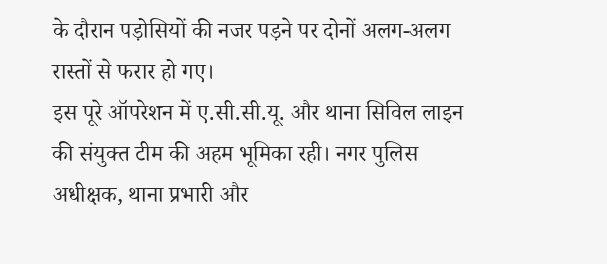के दौरान पड़ोसियों की नजर पड़ने पर दोनों अलग-अलग रास्तों से फरार हो गए।
इस पूरे ऑपरेशन में ए.सी.सी.यू. और थाना सिविल लाइन की संयुक्त टीम की अहम भूमिका रही। नगर पुलिस अधीक्षक, थाना प्रभारी और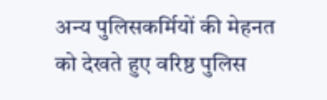अन्य पुलिसकर्मियों की मेहनत को देखते हुए वरिष्ठ पुलिस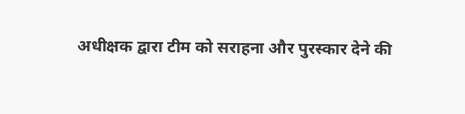अधीक्षक द्वारा टीम को सराहना और पुरस्कार देने की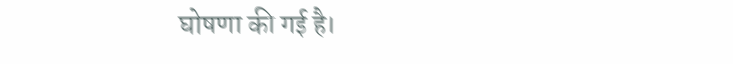घोषणा की गई है।